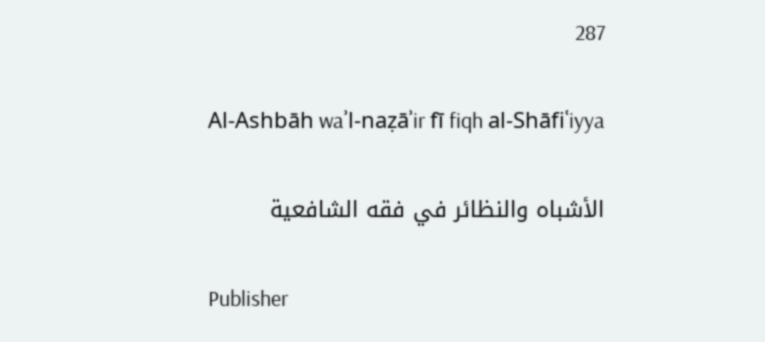287

Al-Ashbāh waʾl-naẓāʾir fī fiqh al-Shāfiʿiyya

الأشباه والنظائر في فقه الشافعية

Publisher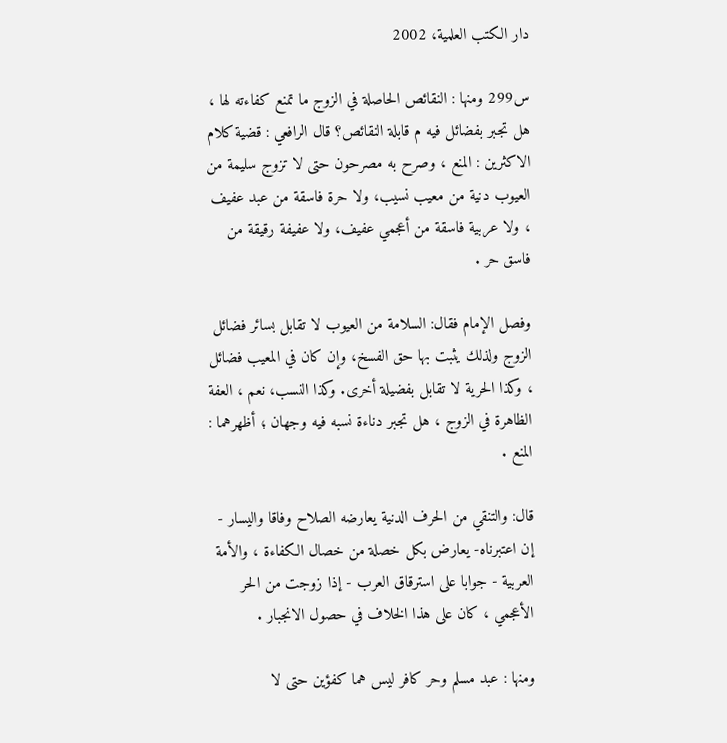دار الكتب العلمية، 2002

س299 ومنها : النقائص الحاصلة في الزوج ما تمنع كفاءته لها ، هل تجبر بفضائل فيه م قابلة النقائص؟ قال الرافعي : قضية كلام الاكثرين : المنع ، وصرح به مصرحون حتى لا تزوج سليمة من العيوب دنية من معيب نسيب، ولا حرة فاسقة من عبد عفيف ، ولا عربية فاسقة من أعجمي عفيف، ولا عفيفة رقيقة من فاسق حر .

وفصل الإمام فقال: السلامة من العيوب لا تقابل بسائر فضائل الزوج ولذلك يثبت بها حق الفسخ، وإن كان في المعيب فضائل ، وكذا الحرية لا تقابل بفضيلة أخرى. وكذا النسب، نعم ، العفة الظاهرة في الزوج ، هل تجبر دناءة نسبه فيه وجهان ؛ أظهرهما : المنع .

قال: والتنقي من الحرف الدنية يعارضه الصلاح وفاقا واليسار - إن اعتبرناه- يعارض بكل خصلة من خصال الكفاءة ، والأمة العربية - جوابا على استرقاق العرب - إذا زوجت من الحر الأعجمي ، كان على هذا الخلاف في حصول الانجبار .

ومنها : عبد مسلم وحر كافر ليس هما كفؤين حتى لا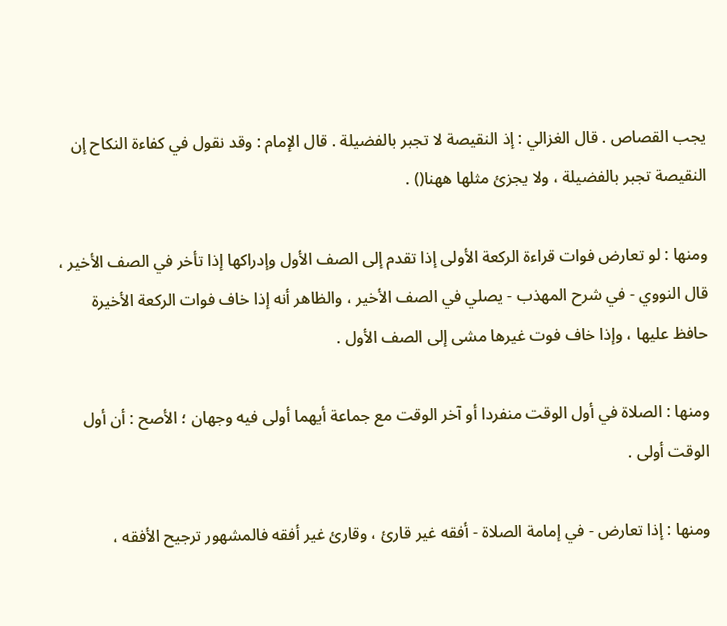يجب القصاص . قال الغزالي : إذ النقيصة لا تجبر بالفضيلة . قال الإمام : وقد نقول في كفاءة النكاح إن النقيصة تجبر بالفضيلة ، ولا يجزئ مثلها ههنا() .

ومنها : لو تعارض فوات قراءة الركعة الأولى إذا تقدم إلى الصف الأول وإدراكها إذا تأخر في الصف الأخير ، قال النووي - في شرح المهذب - يصلي في الصف الأخير ، والظاهر أنه إذا خاف فوات الركعة الأخيرة حافظ عليها ، وإذا خاف فوت غيرها مشى إلى الصف الأول .

ومنها : الصلاة في أول الوقت منفردا أو آخر الوقت مع جماعة أيهما أولى فيه وجهان ؛ الأصح : أن أول الوقت أولى .

ومنها : إذا تعارض - في إمامة الصلاة - أفقه غير قارئ ، وقارئ غير أفقه فالمشهور ترجيح الأفقه ،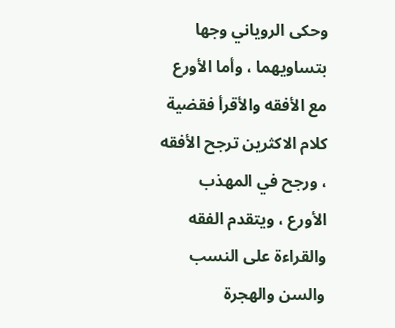وحكى الروياني وجها بتساويهما ، وأما الأورع مع الأفقه والأقرأ فقضية كلام الاكثرين ترجح الأفقه ، ورجح في المهذب الأورع ، ويتقدم الفقه والقراءة على النسب والسن والهجرة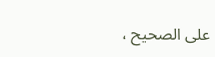على الصحيح ،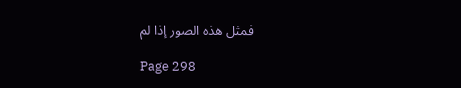فمثل هذه الصور إذا لم

Page 298